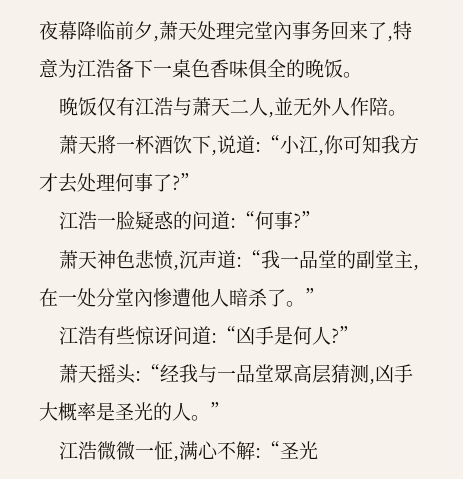夜幕降临前夕,萧天处理完堂內事务回来了,特意为江浩备下一桌色香味俱全的晚饭。
    晚饭仅有江浩与萧天二人,並无外人作陪。
    萧天將一杯酒饮下,说道:“小江,你可知我方才去处理何事了?”
    江浩一脸疑惑的问道:“何事?”
    萧天神色悲愤,沉声道:“我一品堂的副堂主,在一处分堂內惨遭他人暗杀了。”
    江浩有些惊讶问道:“凶手是何人?”
    萧天摇头:“经我与一品堂眾高层猜测,凶手大概率是圣光的人。”
    江浩微微一怔,满心不解:“圣光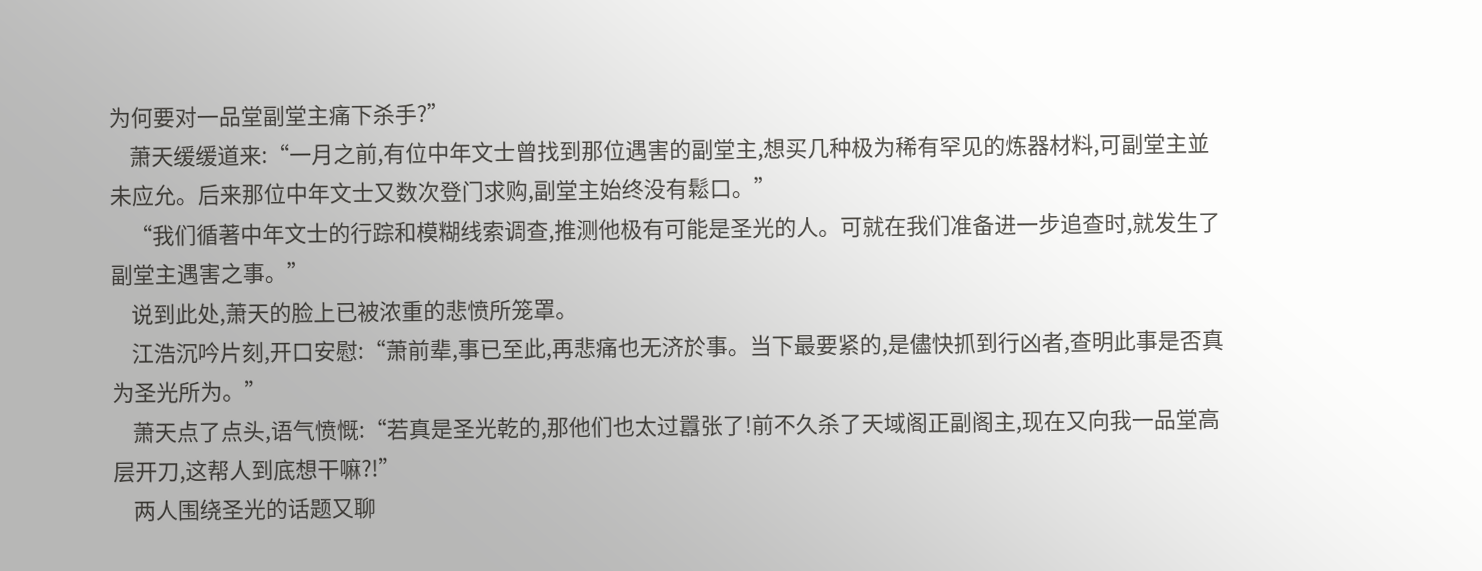为何要对一品堂副堂主痛下杀手?”
    萧天缓缓道来:“一月之前,有位中年文士曾找到那位遇害的副堂主,想买几种极为稀有罕见的炼器材料,可副堂主並未应允。后来那位中年文士又数次登门求购,副堂主始终没有鬆口。”
    “我们循著中年文士的行踪和模糊线索调查,推测他极有可能是圣光的人。可就在我们准备进一步追查时,就发生了副堂主遇害之事。”
    说到此处,萧天的脸上已被浓重的悲愤所笼罩。
    江浩沉吟片刻,开口安慰:“萧前辈,事已至此,再悲痛也无济於事。当下最要紧的,是儘快抓到行凶者,查明此事是否真为圣光所为。”
    萧天点了点头,语气愤慨:“若真是圣光乾的,那他们也太过囂张了!前不久杀了天域阁正副阁主,现在又向我一品堂高层开刀,这帮人到底想干嘛?!”
    两人围绕圣光的话题又聊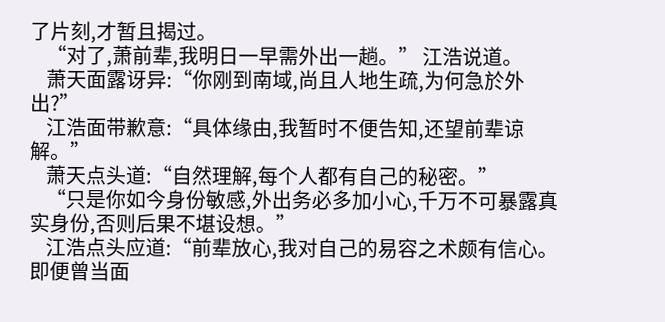了片刻,才暂且揭过。
    “对了,萧前辈,我明日一早需外出一趟。” 江浩说道。
    萧天面露讶异:“你刚到南域,尚且人地生疏,为何急於外出?”
    江浩面带歉意:“具体缘由,我暂时不便告知,还望前辈谅解。”
    萧天点头道:“自然理解,每个人都有自己的秘密。”
    “只是你如今身份敏感,外出务必多加小心,千万不可暴露真实身份,否则后果不堪设想。”
    江浩点头应道:“前辈放心,我对自己的易容之术颇有信心。即便曾当面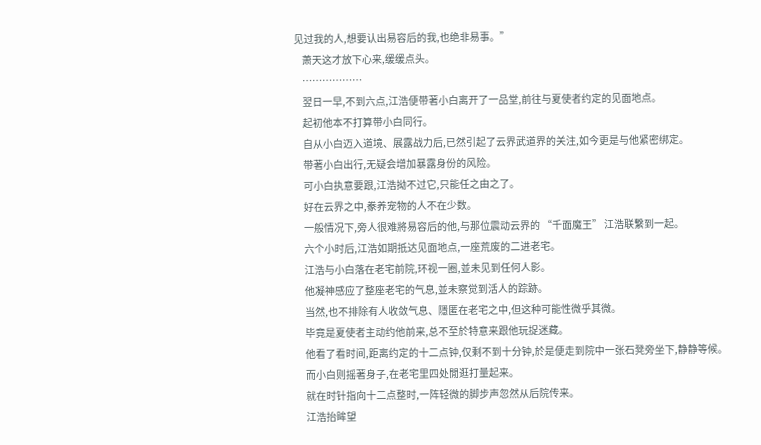见过我的人,想要认出易容后的我,也绝非易事。”
    萧天这才放下心来,缓缓点头。
    ………………
    翌日一早,不到六点,江浩便带著小白离开了一品堂,前往与夏使者约定的见面地点。
    起初他本不打算带小白同行。
    自从小白迈入道境、展露战力后,已然引起了云界武道界的关注,如今更是与他紧密绑定。
    带著小白出行,无疑会增加暴露身份的风险。
    可小白执意要跟,江浩拗不过它,只能任之由之了。
    好在云界之中,豢养宠物的人不在少数。
    一般情况下,旁人很难將易容后的他,与那位震动云界的 “千面魔王” 江浩联繫到一起。
    六个小时后,江浩如期抵达见面地点,一座荒废的二进老宅。
    江浩与小白落在老宅前院,环视一圈,並未见到任何人影。
    他凝神感应了整座老宅的气息,並未察觉到活人的踪跡。
    当然,也不排除有人收敛气息、隱匿在老宅之中,但这种可能性微乎其微。
    毕竟是夏使者主动约他前来,总不至於特意来跟他玩捉迷藏。
    他看了看时间,距离约定的十二点钟,仅剩不到十分钟,於是便走到院中一张石凳旁坐下,静静等候。
    而小白则摇著身子,在老宅里四处閒逛打量起来。
    就在时针指向十二点整时,一阵轻微的脚步声忽然从后院传来。
    江浩抬眸望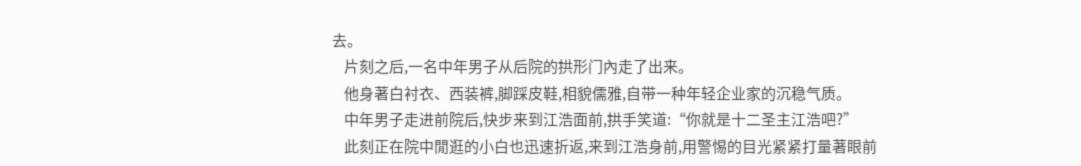去。
    片刻之后,一名中年男子从后院的拱形门內走了出来。
    他身著白衬衣、西装裤,脚踩皮鞋,相貌儒雅,自带一种年轻企业家的沉稳气质。
    中年男子走进前院后,快步来到江浩面前,拱手笑道:“你就是十二圣主江浩吧?”
    此刻正在院中閒逛的小白也迅速折返,来到江浩身前,用警惕的目光紧紧打量著眼前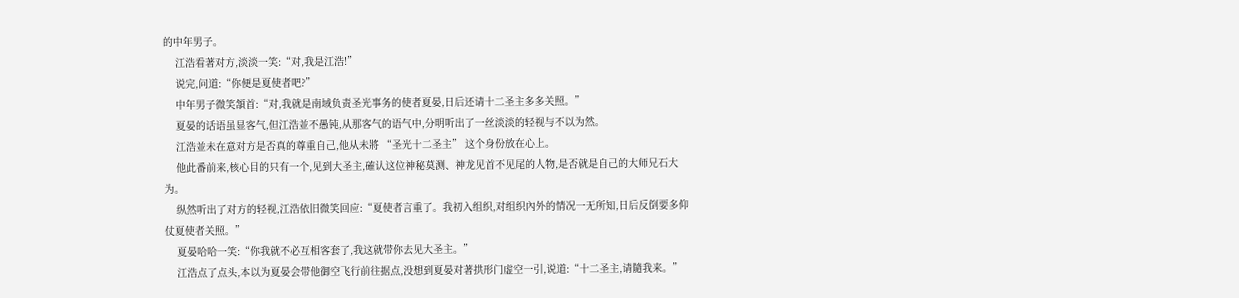的中年男子。
    江浩看著对方,淡淡一笑:“对,我是江浩!”
    说完,问道:“你便是夏使者吧?”
    中年男子微笑頷首:“对,我就是南域负责圣光事务的使者夏晏,日后还请十二圣主多多关照。”
    夏晏的话语虽显客气,但江浩並不愚钝,从那客气的语气中,分明听出了一丝淡淡的轻视与不以为然。
    江浩並未在意对方是否真的尊重自己,他从未將 “圣光十二圣主” 这个身份放在心上。
    他此番前来,核心目的只有一个,见到大圣主,確认这位神秘莫测、神龙见首不见尾的人物,是否就是自己的大师兄石大为。
    纵然听出了对方的轻视,江浩依旧微笑回应:“夏使者言重了。我初入组织,对组织內外的情况一无所知,日后反倒要多仰仗夏使者关照。”
    夏晏哈哈一笑:“你我就不必互相客套了,我这就带你去见大圣主。”
    江浩点了点头,本以为夏晏会带他御空飞行前往据点,没想到夏晏对著拱形门虚空一引,说道:“十二圣主,请隨我来。”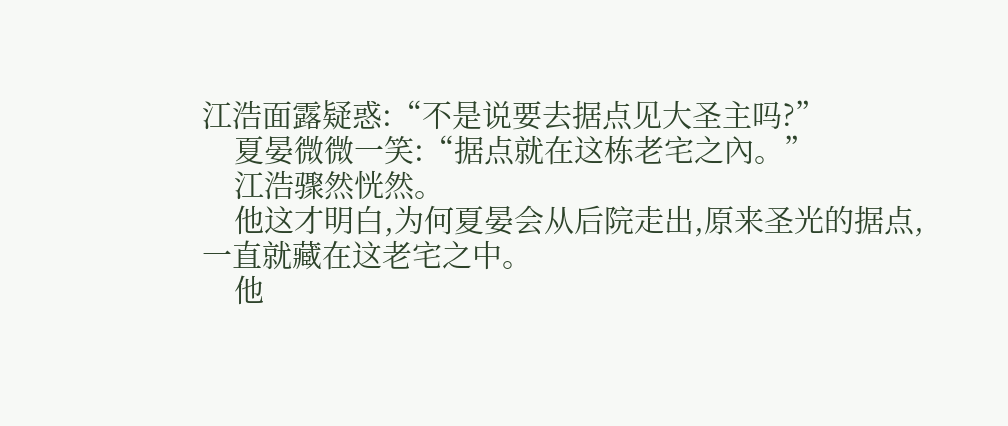江浩面露疑惑:“不是说要去据点见大圣主吗?”
    夏晏微微一笑:“据点就在这栋老宅之內。”
    江浩骤然恍然。
    他这才明白,为何夏晏会从后院走出,原来圣光的据点,一直就藏在这老宅之中。
    他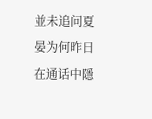並未追问夏晏为何昨日在通话中隱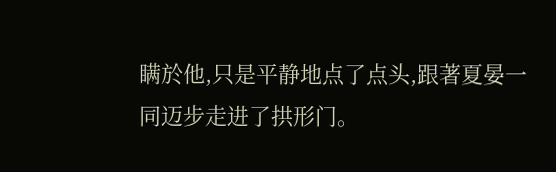瞒於他,只是平静地点了点头,跟著夏晏一同迈步走进了拱形门。